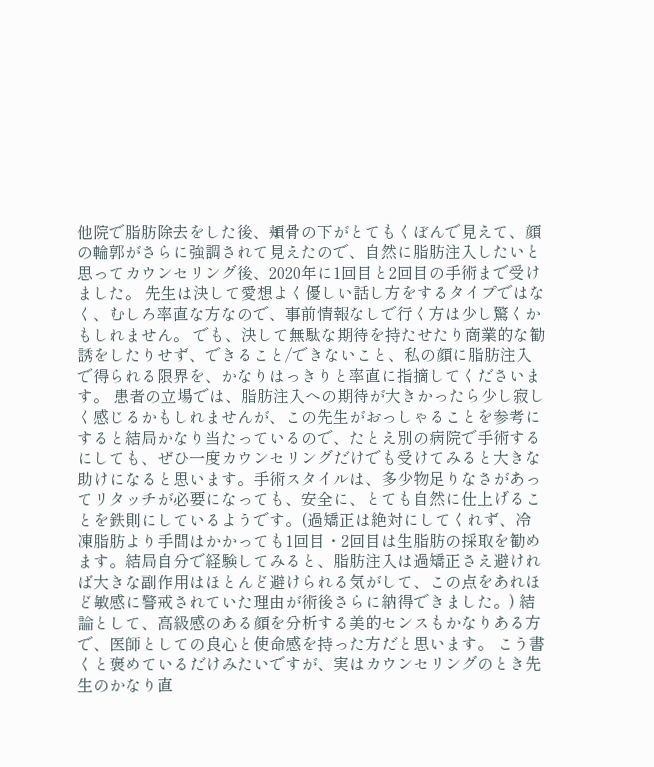他院で脂肪除去をした後、頬骨の下がとてもくぼんで見えて、顔の輪郭がさらに強調されて見えたので、自然に脂肪注入したいと思ってカウンセリング後、2020年に1回目と2回目の手術まで受けました。 先生は決して愛想よく優しい話し方をするタイプではなく、むしろ率直な方なので、事前情報なしで行く方は少し驚くかもしれません。 でも、決して無駄な期待を持たせたり商業的な勧誘をしたりせず、できること/できないこと、私の顔に脂肪注入で得られる限界を、かなりはっきりと率直に指摘してくださいます。 患者の立場では、脂肪注入への期待が大きかったら少し寂しく感じるかもしれませんが、この先生がおっしゃることを参考にすると結局かなり当たっているので、たとえ別の病院で手術するにしても、ぜひ一度カウンセリングだけでも受けてみると大きな助けになると思います。手術スタイルは、多少物足りなさがあってリタッチが必要になっても、安全に、とても自然に仕上げることを鉄則にしているようです。(過矯正は絶対にしてくれず、冷凍脂肪より手間はかかっても1回目・2回目は生脂肪の採取を勧めます。結局自分で経験してみると、脂肪注入は過矯正さえ避ければ大きな副作用はほとんど避けられる気がして、この点をあれほど敏感に警戒されていた理由が術後さらに納得できました。) 結論として、高級感のある顔を分析する美的センスもかなりある方で、医師としての良心と使命感を持った方だと思います。 こう書くと褒めているだけみたいですが、実はカウンセリングのとき先生のかなり直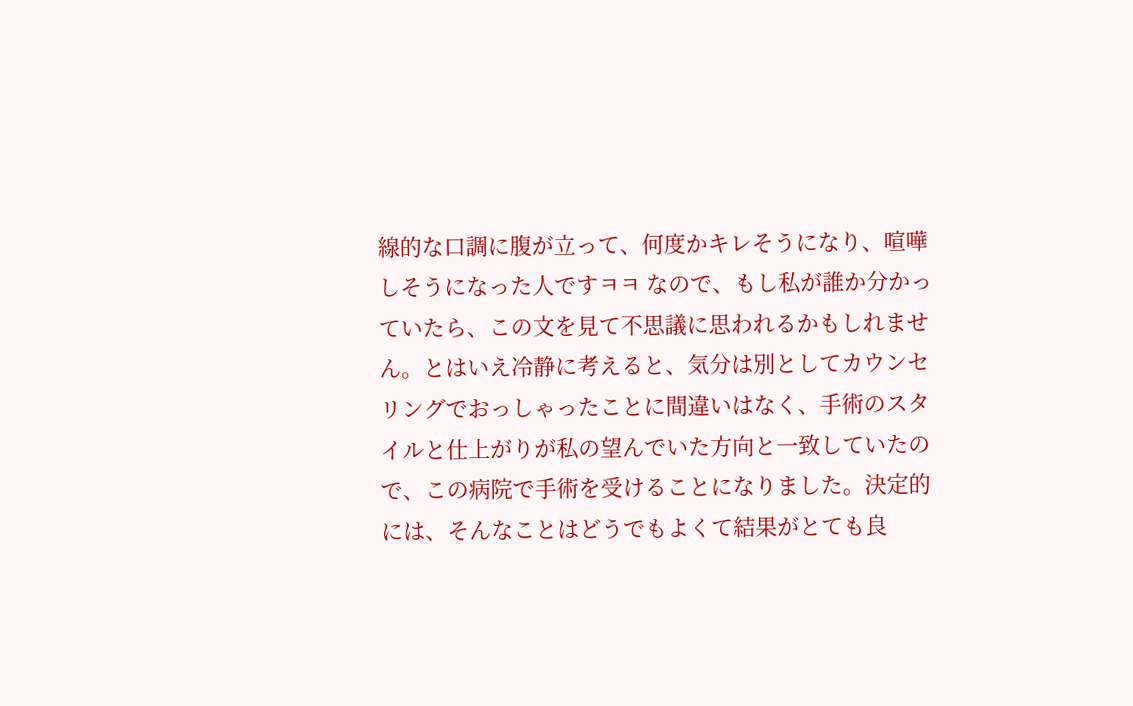線的な口調に腹が立って、何度かキレそうになり、喧嘩しそうになった人ですㅋㅋ なので、もし私が誰か分かっていたら、この文を見て不思議に思われるかもしれません。とはいえ冷静に考えると、気分は別としてカウンセリングでおっしゃったことに間違いはなく、手術のスタイルと仕上がりが私の望んでいた方向と一致していたので、この病院で手術を受けることになりました。決定的には、そんなことはどうでもよくて結果がとても良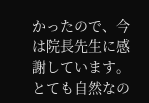かったので、今は院長先生に感謝しています。とても自然なの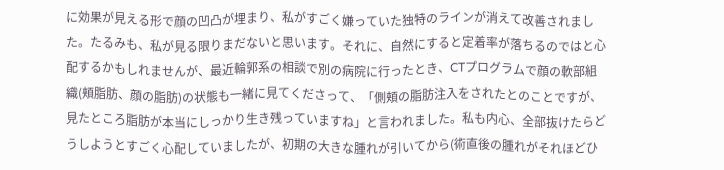に効果が見える形で顔の凹凸が埋まり、私がすごく嫌っていた独特のラインが消えて改善されました。たるみも、私が見る限りまだないと思います。それに、自然にすると定着率が落ちるのではと心配するかもしれませんが、最近輪郭系の相談で別の病院に行ったとき、CTプログラムで顔の軟部組織(頬脂肪、顔の脂肪)の状態も一緒に見てくださって、「側頬の脂肪注入をされたとのことですが、見たところ脂肪が本当にしっかり生き残っていますね」と言われました。私も内心、全部抜けたらどうしようとすごく心配していましたが、初期の大きな腫れが引いてから(術直後の腫れがそれほどひ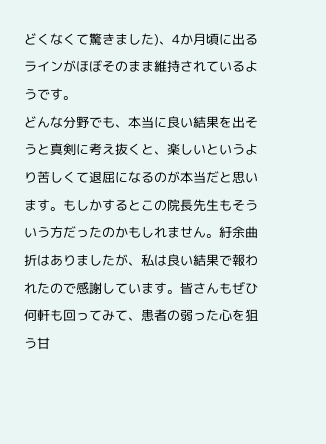どくなくて驚きました)、4か月頃に出るラインがほぼそのまま維持されているようです。
どんな分野でも、本当に良い結果を出そうと真剣に考え抜くと、楽しいというより苦しくて退屈になるのが本当だと思います。もしかするとこの院長先生もそういう方だったのかもしれません。紆余曲折はありましたが、私は良い結果で報われたので感謝しています。皆さんもぜひ何軒も回ってみて、患者の弱った心を狙う甘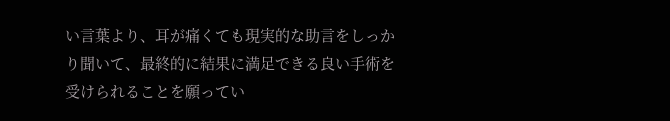い言葉より、耳が痛くても現実的な助言をしっかり聞いて、最終的に結果に満足できる良い手術を受けられることを願ってい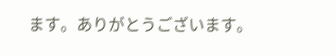ます。ありがとうございます。